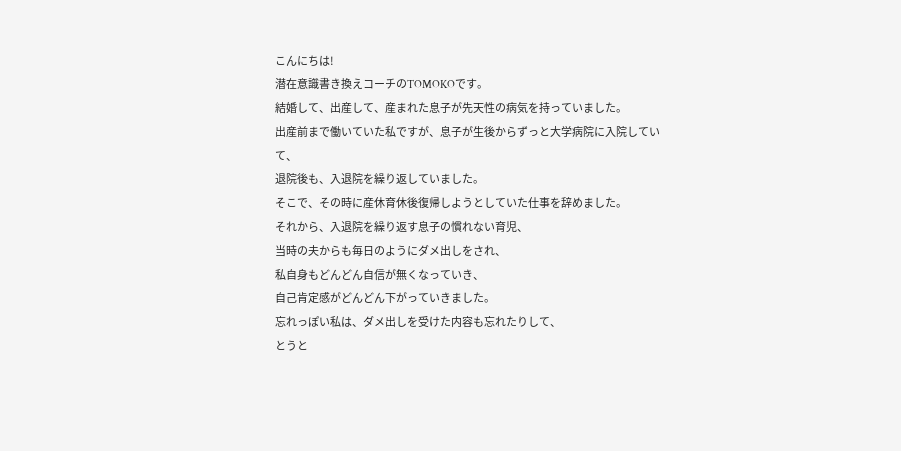こんにちは!
潜在意識書き換えコーチのTOMOKOです。
結婚して、出産して、産まれた息子が先天性の病気を持っていました。
出産前まで働いていた私ですが、息子が生後からずっと大学病院に入院していて、
退院後も、入退院を繰り返していました。
そこで、その時に産休育休後復帰しようとしていた仕事を辞めました。
それから、入退院を繰り返す息子の慣れない育児、
当時の夫からも毎日のようにダメ出しをされ、
私自身もどんどん自信が無くなっていき、
自己肯定感がどんどん下がっていきました。
忘れっぽい私は、ダメ出しを受けた内容も忘れたりして、
とうと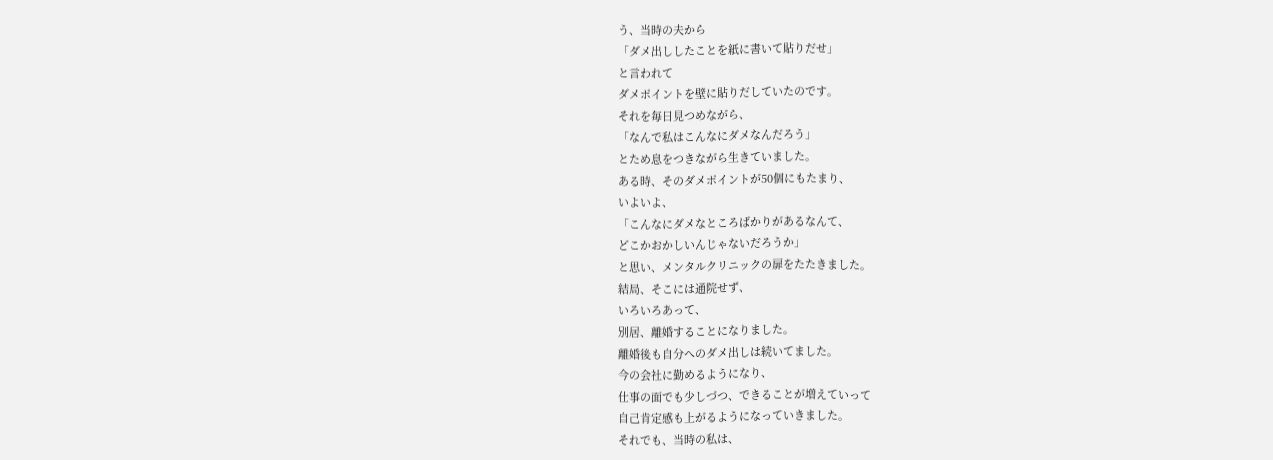う、当時の夫から
「ダメ出ししたことを紙に書いて貼りだせ」
と言われて
ダメポイントを壁に貼りだしていたのです。
それを毎日見つめながら、
「なんで私はこんなにダメなんだろう」
とため息をつきながら生きていました。
ある時、そのダメポイントが50個にもたまり、
いよいよ、
「こんなにダメなところばかりがあるなんて、
どこかおかしいんじゃないだろうか」
と思い、メンタルクリニックの扉をたたきました。
結局、そこには通院せず、
いろいろあって、
別居、離婚することになりました。
離婚後も自分へのダメ出しは続いてました。
今の会社に勤めるようになり、
仕事の面でも少しづつ、できることが増えていって
自己肯定感も上がるようになっていきました。
それでも、当時の私は、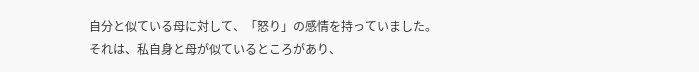自分と似ている母に対して、「怒り」の感情を持っていました。
それは、私自身と母が似ているところがあり、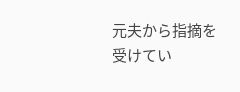元夫から指摘を受けてい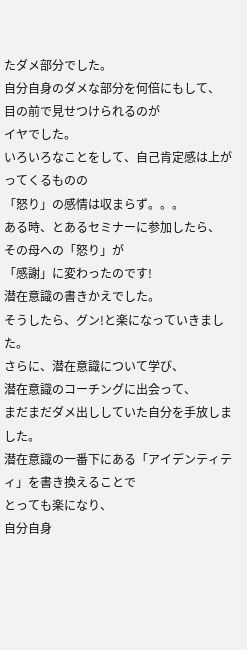たダメ部分でした。
自分自身のダメな部分を何倍にもして、
目の前で見せつけられるのが
イヤでした。
いろいろなことをして、自己肯定感は上がってくるものの
「怒り」の感情は収まらず。。。
ある時、とあるセミナーに参加したら、
その母への「怒り」が
「感謝」に変わったのです!
潜在意識の書きかえでした。
そうしたら、グン!と楽になっていきました。
さらに、潜在意識について学び、
潜在意識のコーチングに出会って、
まだまだダメ出ししていた自分を手放しました。
潜在意識の一番下にある「アイデンティティ」を書き換えることで
とっても楽になり、
自分自身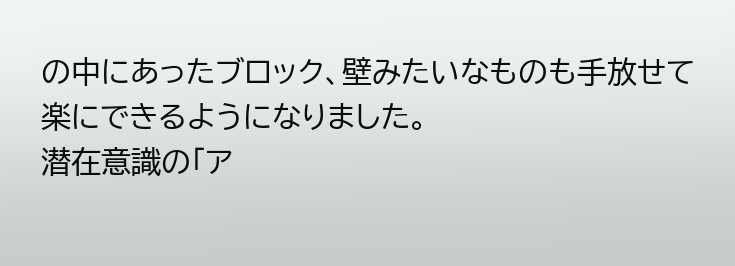の中にあったブロック、壁みたいなものも手放せて
楽にできるようになりました。
潜在意識の「ア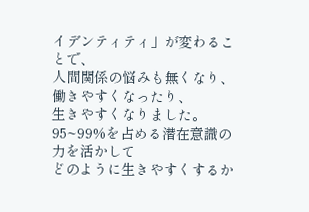イデンティティ」が変わることで、
人間関係の悩みも無くなり、
働きやすくなったり、
生きやすくなりました。
95~99%を占める潜在意識の力を活かして
どのように生きやすくするか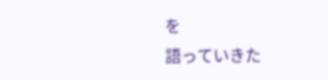を
語っていきた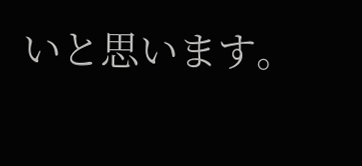いと思います。